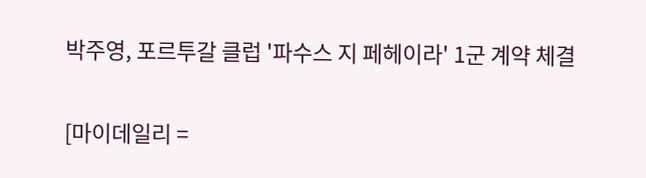박주영, 포르투갈 클럽 '파수스 지 페헤이라' 1군 계약 체결

[마이데일리 =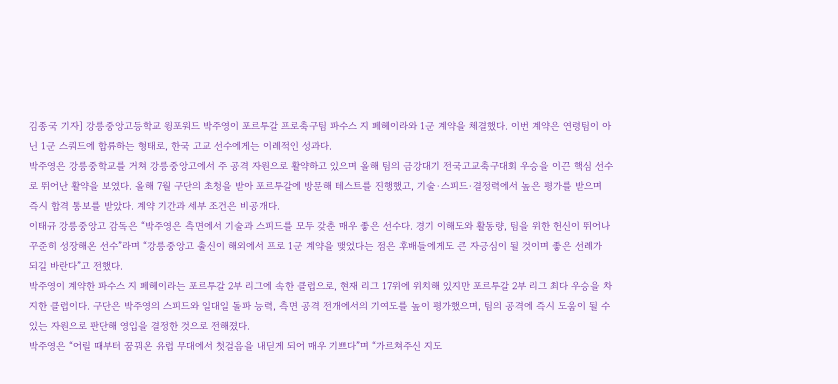김종국 기자] 강릉중앙고등학교 윙포워드 박주영이 포르투갈 프로축구팀 파수스 지 페헤이라와 1군 계약을 체결했다. 이번 계약은 연령팀이 아닌 1군 스쿼드에 합류하는 형태로, 한국 고교 선수에게는 이례적인 성과다.
박주영은 강릉중학교를 거쳐 강릉중앙고에서 주 공격 자원으로 활약하고 있으며 올해 팀의 금강대기 전국고교축구대회 우승을 이끈 핵심 선수로 뛰어난 활약을 보였다. 올해 7월 구단의 초청을 받아 포르투갈에 방문해 테스트를 진행했고, 기술·스피드·결정력에서 높은 평가를 받으며 즉시 합격 통보를 받았다. 계약 기간과 세부 조건은 비공개다.
이태규 강릉중앙고 감독은 “박주영은 측면에서 기술과 스피드를 모두 갖춘 매우 좋은 선수다. 경기 이해도와 활동량, 팀을 위한 헌신이 뛰어나 꾸준히 성장해온 선수”라며 “강릉중앙고 출신이 해외에서 프로 1군 계약을 맺었다는 점은 후배들에게도 큰 자긍심이 될 것이며 좋은 선례가 되길 바란다”고 전했다.
박주영이 계약한 파수스 지 페헤이라는 포르투갈 2부 리그에 속한 클럽으로, 현재 리그 17위에 위치해 있지만 포르투갈 2부 리그 최다 우승을 차지한 클럽이다. 구단은 박주영의 스피드와 일대일 돌파 능력, 측면 공격 전개에서의 기여도를 높이 평가했으며, 팀의 공격에 즉시 도움이 될 수 있는 자원으로 판단해 영입을 결정한 것으로 전해졌다.
박주영은 “어릴 때부터 꿈꿔온 유럽 무대에서 첫걸음을 내딛게 되어 매우 기쁘다”며 “가르쳐주신 지도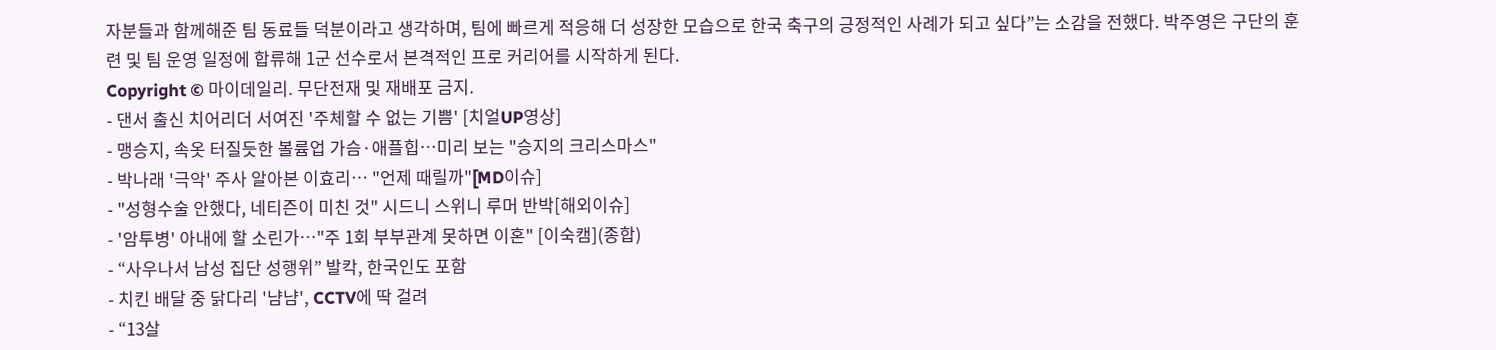자분들과 함께해준 팀 동료들 덕분이라고 생각하며, 팀에 빠르게 적응해 더 성장한 모습으로 한국 축구의 긍정적인 사례가 되고 싶다”는 소감을 전했다. 박주영은 구단의 훈련 및 팀 운영 일정에 합류해 1군 선수로서 본격적인 프로 커리어를 시작하게 된다.
Copyright © 마이데일리. 무단전재 및 재배포 금지.
- 댄서 출신 치어리더 서여진 '주체할 수 없는 기쁨' [치얼UP영상]
- 맹승지, 속옷 터질듯한 볼륨업 가슴·애플힙…미리 보는 "승지의 크리스마스"
- 박나래 '극악' 주사 알아본 이효리… "언제 때릴까"[MD이슈]
- "성형수술 안했다, 네티즌이 미친 것" 시드니 스위니 루머 반박[해외이슈]
- '암투병' 아내에 할 소린가…"주 1회 부부관계 못하면 이혼" [이숙캠](종합)
- “사우나서 남성 집단 성행위” 발칵, 한국인도 포함
- 치킨 배달 중 닭다리 '냠냠', CCTV에 딱 걸려
- “13살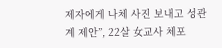제자에게 나체 사진 보내고 성관계 제안”, 22살 女교사 체포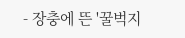- 장충에 뜬 '꿀벅지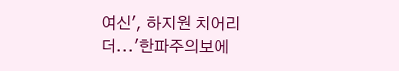여신', 하지원 치어리더...'한파주의보에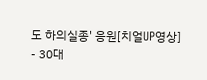도 하의실종' 응원[치얼UP영상]
- 30대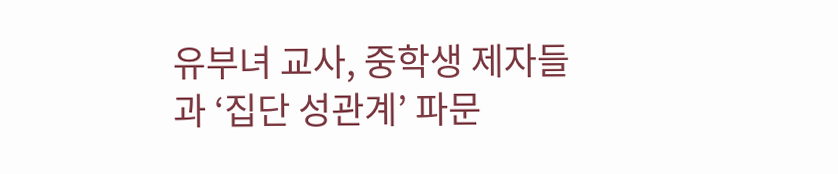유부녀 교사, 중학생 제자들과 ‘집단 성관계’ 파문